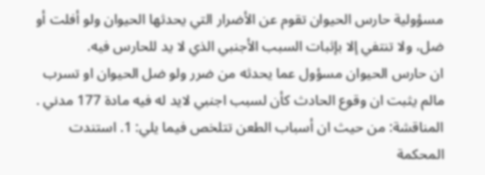مسؤولية حارس الحيوان تقوم عن الأضرار التي يحدثها الحيوان ولو أفلت أو ضل، ولا تنتفي إلا بإثبات السبب الأجنبي الذي لا يد للحارس فيه.
ان حارس الحيوان مسؤول عما يحدثه من ضرر ولو ضل الحيوان او تسرب مالم يثبت ان وقوع الحادث كأن لسبب اجنبي لايد له فيه مادة 177 مدني . المناقشة: من حيث ان أسباب الطعن تتلخص فيما يلي: 1. استندت المحكمة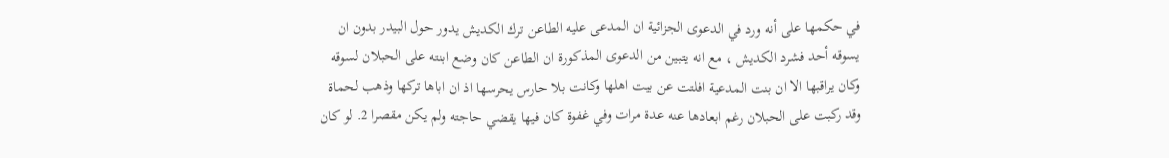في حكمها على أنه ورد في الدعوى الجزائية ان المدعى عليه الطاعن ترك الكديش يدور حول البيدر بدون ان يسوقه أحد فشرد الكديش ، مع انه يتبين من الدعوى المذكورة ان الطاعن كان وضع ابنته على الحبلان لسوقه وكان يراقبها الا ان بنت المدعية افلتت عن بيت اهلها وكانت بلا حارس يحرسها اذ ان اباها تركها وذهب لحماة وقد ركبت على الحبلان رغم ابعادها عنه عدة مرات وفي غفوة كان فيها يقضي حاجته ولم يكن مقصرا 2. لو كان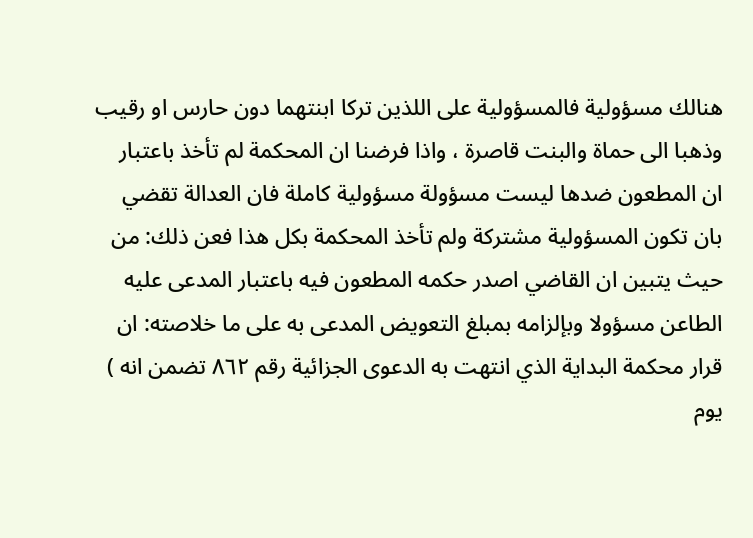هنالك مسؤولية فالمسؤولية على اللذين تركا ابنتهما دون حارس او رقيب وذهبا الى حماة والبنت قاصرة ، واذا فرضنا ان المحكمة لم تأخذ باعتبار ان المطعون ضدها ليست مسؤولة مسؤولية كاملة فان العدالة تقضي بان تكون المسؤولية مشتركة ولم تأخذ المحكمة بكل هذا فعن ذلك: من حيث يتبين ان القاضي اصدر حكمه المطعون فيه باعتبار المدعى عليه الطاعن مسؤولا وبإلزامه بمبلغ التعويض المدعى به على ما خلاصته: ان قرار محكمة البداية الذي انتهت به الدعوى الجزائية رقم ٨٦٢ تضمن انه ) يوم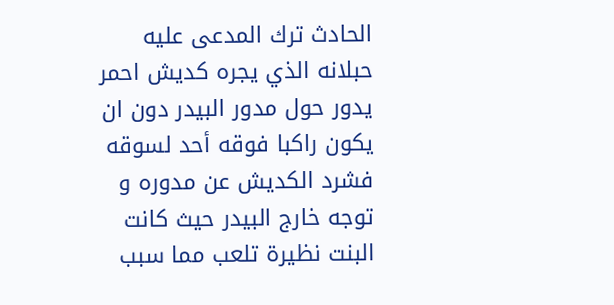الحادث ترك المدعى عليه حبلانه الذي يجره كديش احمر يدور حول مدور البيدر دون ان يكون راكبا فوقه أحد لسوقه فشرد الكديش عن مدوره و توجه خارج البيدر حيث كانت البنت نظيرة تلعب مما سبب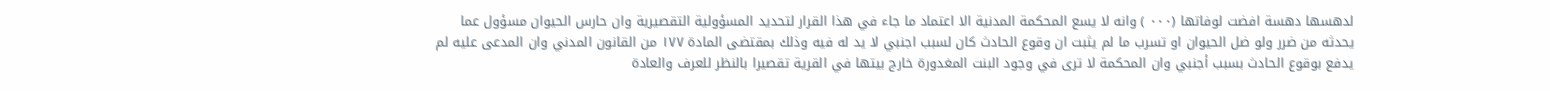لدهسها دهسة افضت لوفاتها (۰۰۰ ) وانه لا يسع المحكمة المدنية الا اعتماد ما جاء في هذا القرار لتحديد المسؤولية التقصيرية وان حارس الحيوان مسؤول عما يحدثه من ضرر ولو ضل الحيوان او تسرب ما لم يثبت ان وقوع الحادث كان لسبب اجنبي لا يد له فيه وذلك بمقتضى المادة ١٧٧ من القانون المدني وان المدعى عليه لم يدفع بوقوع الحادث بسبب أجنبي وان المحكمة لا ترى في وجود البنت المغدورة خارج بيتها في القرية تقصيرا بالنظر للعرف والعادة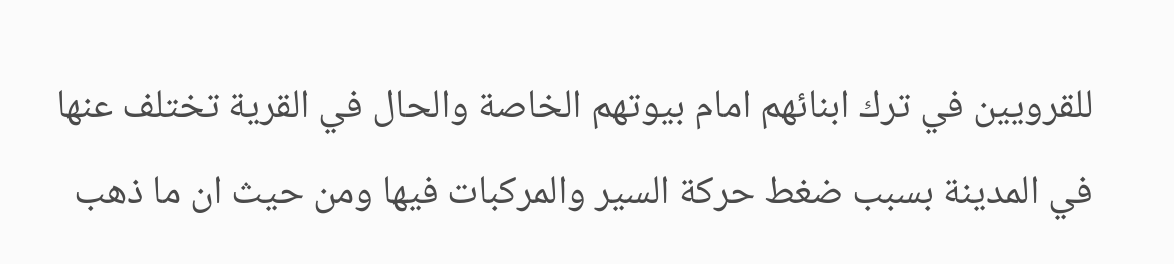للقرويين في ترك ابنائهم امام بيوتهم الخاصة والحال في القرية تختلف عنها في المدينة بسبب ضغط حركة السير والمركبات فيها ومن حيث ان ما ذهب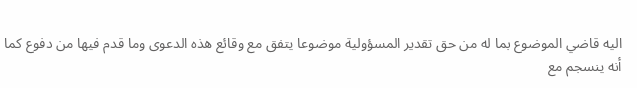اليه قاضي الموضوع بما له من حق تقدير المسؤولية موضوعا يتفق مع وقائع هذه الدعوى وما قدم فيها من دفوع كما أنه ينسجم مع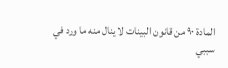المادة ۹۰ من قانون البينات لا ينال منه ما ورد في سببي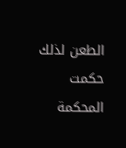الطعن لذلك حكمت المحكمة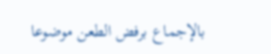بالإجماع برفض الطعن موضوعا